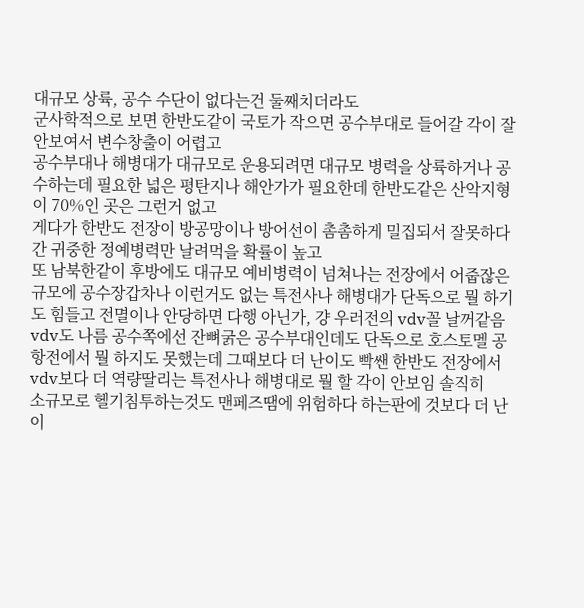대규모 상륙, 공수 수단이 없다는건 둘째치더라도
군사학적으로 보면 한반도같이 국토가 작으면 공수부대로 들어갈 각이 잘 안보여서 변수창출이 어렵고
공수부대나 해병대가 대규모로 운용되려면 대규모 병력을 상륙하거나 공수하는데 필요한 넓은 평탄지나 해안가가 필요한데 한반도같은 산악지형이 70%인 곳은 그런거 없고
게다가 한반도 전장이 방공망이나 방어선이 촘촘하게 밀집되서 잘못하다간 귀중한 정예병력만 날려먹을 확률이 높고
또 남북한같이 후방에도 대규모 예비병력이 넘쳐나는 전장에서 어줍잖은 규모에 공수장갑차나 이런거도 없는 특전사나 해병대가 단독으로 뭘 하기도 힘들고 전멸이나 안당하면 다행 아닌가, 걍 우러전의 vdv꼴 날꺼같음
vdv도 나름 공수쪽에선 잔뼈굵은 공수부대인데도 단독으로 호스토멜 공항전에서 뭘 하지도 못했는데 그때보다 더 난이도 빡쌘 한반도 전장에서 vdv보다 더 역량딸리는 특전사나 해병대로 뭘 할 각이 안보임 솔직히
소규모로 헬기침투하는것도 맨페즈땜에 위험하다 하는판에 것보다 더 난이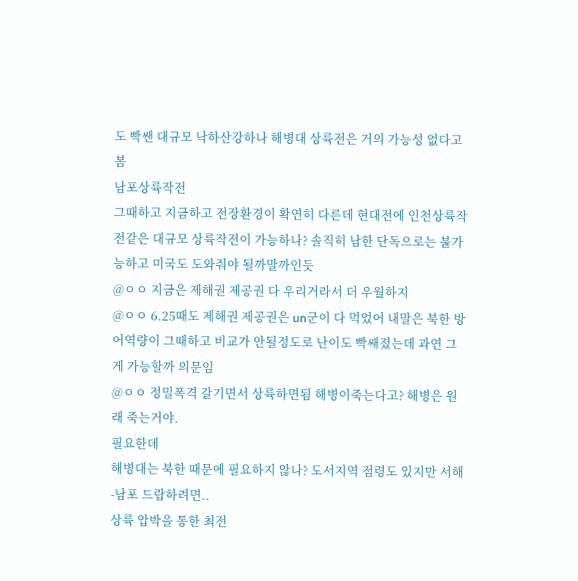도 빡쌘 대규모 낙하산강하나 해병대 상륙전은 거의 가능성 없다고 봄
남포상륙작전
그때하고 지금하고 전장환경이 확연히 다른데 현대전에 인천상륙작전같은 대규모 상륙작전이 가능하나? 솔직히 남한 단독으로는 불가능하고 미국도 도와줘야 될까말까인듯
@ㅇㅇ 지금은 제해권 제공권 다 우리거라서 더 우월하지
@ㅇㅇ 6.25때도 제해권 제공권은 un군이 다 먹었어 내말은 북한 방어역량이 그때하고 비교가 안될정도로 난이도 빡쌔졌는데 과연 그게 가능할까 의문임
@ㅇㅇ 정밀폭격 갈기면서 상륙하면됨 해병이죽는다고? 해병은 원래 죽는거야.
필요한데
해병대는 북한 때문에 필요하지 않나? 도서지역 점령도 있지만 서해-남포 드랍하려면..
상륙 압박을 통한 최전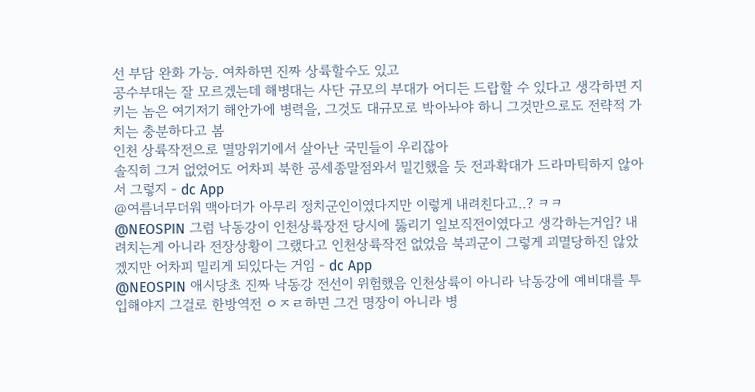선 부담 완화 가능. 여차하면 진짜 상륙할수도 있고
공수부대는 잘 모르겠는데 해병대는 사단 규모의 부대가 어디든 드랍할 수 있다고 생각하면 지키는 놈은 여기저기 해안가에 병력을, 그것도 대규모로 박아놔야 하니 그것만으로도 전략적 가치는 충분하다고 봄
인천 상륙작전으로 멸망위기에서 살아난 국민들이 우리잖아
솔직히 그거 없었어도 어차피 북한 공세종말점와서 밀긴했을 듯 전과확대가 드라마틱하지 않아서 그렇지 - dc App
@여름너무더워 맥아더가 아무리 정치군인이였다지만 이렇게 내려친다고..? ㅋㅋ
@NEOSPIN 그럼 낙동강이 인천상륙장전 당시에 뚫리기 일보직전이였다고 생각하는거임? 내려치는게 아니라 전장상황이 그랬다고 인천상륙작전 없었음 북괴군이 그렇게 괴멸당하진 않았겠지만 어차피 밀리게 되있다는 거임 - dc App
@NEOSPIN 애시당초 진짜 낙동강 전선이 위험했음 인천상륙이 아니라 낙동강에 예비대를 투입해야지 그걸로 한방역전 ㅇㅈㄹ하면 그건 명장이 아니라 병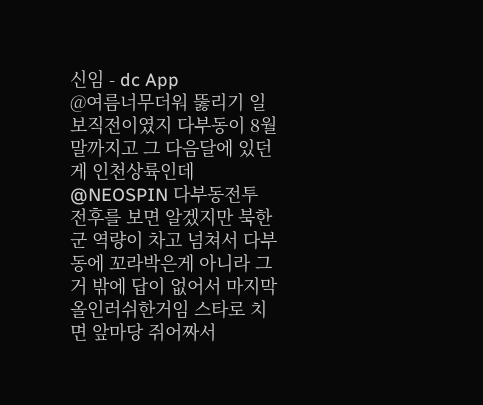신임 - dc App
@여름너무더워 뚫리기 일보직전이였지 다부동이 8월말까지고 그 다음달에 있던게 인천상륙인데
@NEOSPIN 다부동전투 전후를 보면 알겠지만 북한군 역량이 차고 넘쳐서 다부동에 꼬라박은게 아니라 그거 밖에 답이 없어서 마지막 올인러쉬한거임 스타로 치면 앞마당 쥐어짜서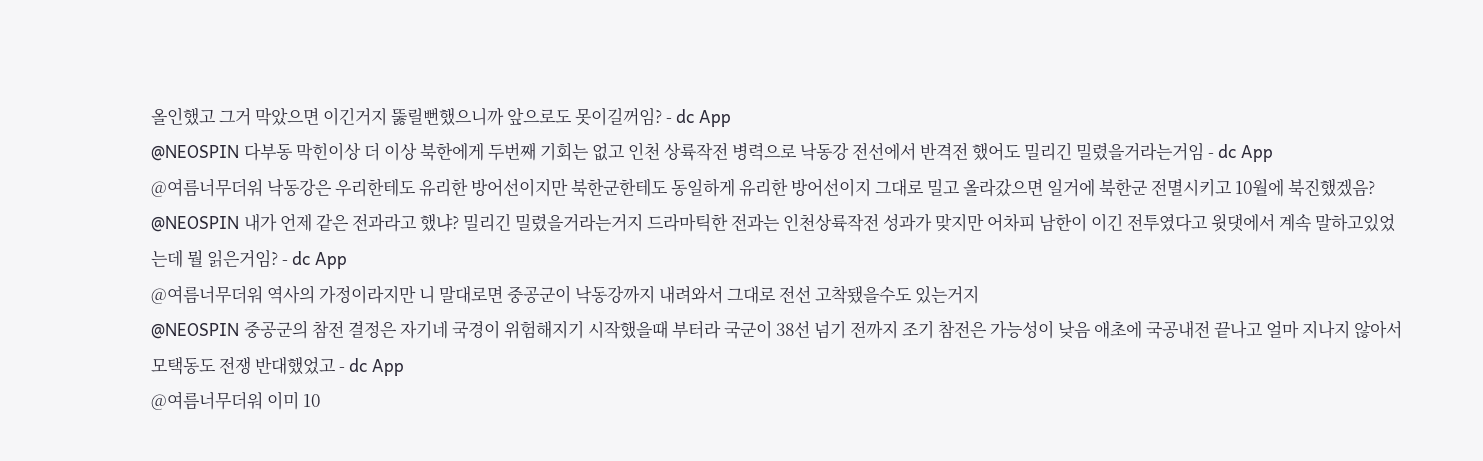올인했고 그거 막았으면 이긴거지 뚫릴뻔했으니까 앞으로도 못이길꺼임? - dc App
@NEOSPIN 다부동 막힌이상 더 이상 북한에게 두번째 기회는 없고 인천 상륙작전 병력으로 낙동강 전선에서 반격전 했어도 밀리긴 밀렸을거라는거임 - dc App
@여름너무더워 낙동강은 우리한테도 유리한 방어선이지만 북한군한테도 동일하게 유리한 방어선이지 그대로 밀고 올라갔으면 일거에 북한군 전멸시키고 10월에 북진했겠음?
@NEOSPIN 내가 언제 같은 전과라고 했냐? 밀리긴 밀렸을거라는거지 드라마틱한 전과는 인천상륙작전 성과가 맞지만 어차피 남한이 이긴 전투였다고 윗댓에서 계속 말하고있었는데 뭘 읽은거임? - dc App
@여름너무더워 역사의 가정이라지만 니 말대로면 중공군이 낙동강까지 내려와서 그대로 전선 고착됐을수도 있는거지
@NEOSPIN 중공군의 참전 결정은 자기네 국경이 위험해지기 시작했을때 부터라 국군이 38선 넘기 전까지 조기 참전은 가능성이 낮음 애초에 국공내전 끝나고 얼마 지나지 않아서 모택동도 전쟁 반대했었고 - dc App
@여름너무더워 이미 10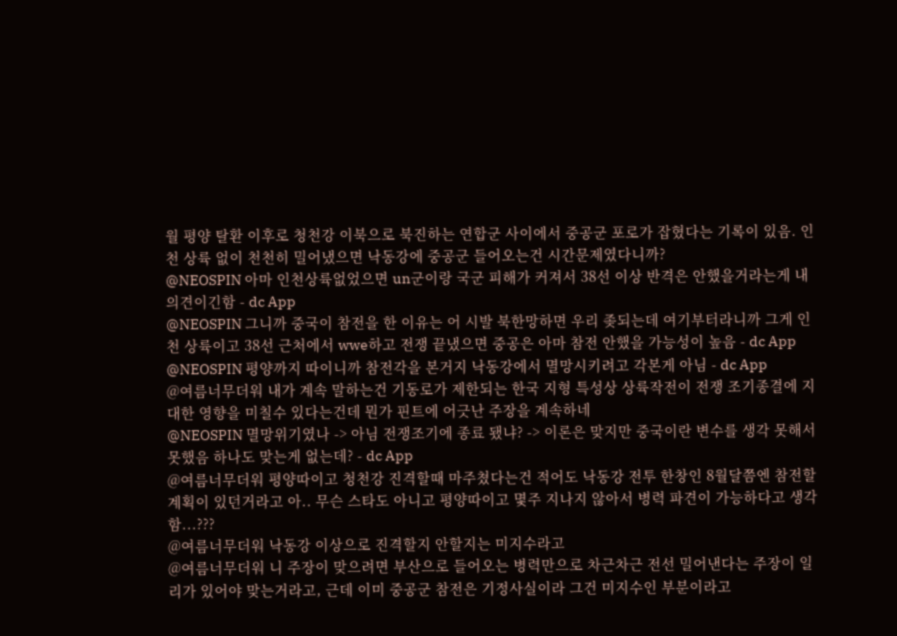월 평양 탈환 이후로 청천강 이북으로 북진하는 연합군 사이에서 중공군 포로가 잡혔다는 기록이 있음. 인천 상륙 없이 천천히 밀어냈으면 낙동강에 중공군 들어오는건 시간문제였다니까?
@NEOSPIN 아마 인천상륙없었으면 un군이랑 국군 피해가 커져서 38선 이상 반격은 안했을거라는게 내 의견이긴함 - dc App
@NEOSPIN 그니까 중국이 참전을 한 이유는 어 시발 북한망하면 우리 좆되는데 여기부터라니까 그게 인천 상륙이고 38선 근처에서 wwe하고 전쟁 끝냈으면 중공은 아마 참전 안했을 가능성이 높음 - dc App
@NEOSPIN 평양까지 따이니까 참전각을 본거지 낙동강에서 멸망시키려고 각본게 아님 - dc App
@여름너무더워 내가 계속 말하는건 기동로가 제한되는 한국 지형 특성상 상륙작전이 전쟁 조기종결에 지대한 영향을 미칠수 있다는건데 뭔가 핀트에 어긋난 주장을 계속하네
@NEOSPIN 멸망위기였나 -> 아님 전쟁조기에 종료 됐냐? -> 이론은 맞지만 중국이란 변수를 생각 못해서 못했음 하나도 맞는게 없는데? - dc App
@여름너무더워 평양따이고 청천강 진격할때 마주쳤다는건 적어도 낙동강 전투 한창인 8월달쯤엔 참전할 계획이 있던거라고 아.. 무슨 스타도 아니고 평양따이고 몇주 지나지 않아서 병력 파견이 가능하다고 생각함...???
@여름너무더워 낙동강 이상으로 진격할지 안할지는 미지수라고
@여름너무더워 니 주장이 맞으려면 부산으로 들어오는 병력만으로 차근차근 전선 밀어낸다는 주장이 일리가 있어야 맞는거라고, 근데 이미 중공군 참전은 기정사실이라 그건 미지수인 부분이라고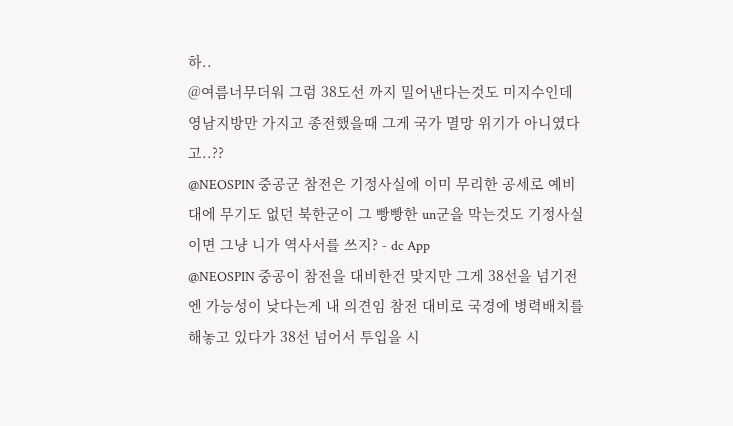하..
@여름너무더워 그럼 38도선 까지 밀어낸다는것도 미지수인데 영남지방만 가지고 종전했을때 그게 국가 멸망 위기가 아니였다고..??
@NEOSPIN 중공군 참전은 기정사실에 이미 무리한 공세로 예비대에 무기도 없던 북한군이 그 빵빵한 un군을 막는것도 기정사실이면 그냥 니가 역사서를 쓰지? - dc App
@NEOSPIN 중공이 참전을 대비한건 맞지만 그게 38선을 넘기전엔 가능성이 낮다는게 내 의견임 참전 대비로 국경에 병력배치를 해놓고 있다가 38선 넘어서 투입을 시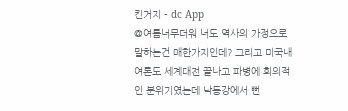킨거지 - dc App
@여름너무더워 너도 역사의 가정으로 말하는건 매한가지인데? 그리고 미국내 여론도 세계대전 끝나고 파병에 회의적인 분위기였는데 낙동강에서 뻔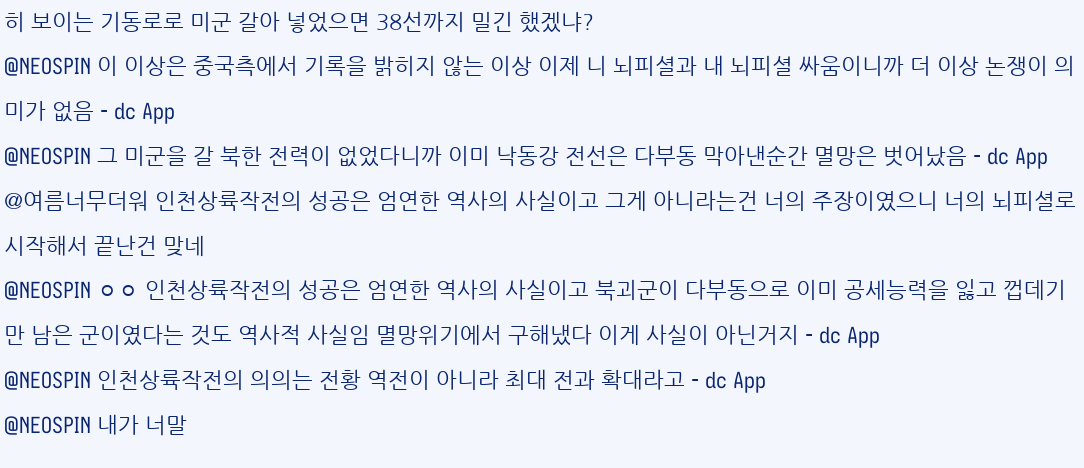히 보이는 기동로로 미군 갈아 넣었으면 38선까지 밀긴 했겠냐?
@NEOSPIN 이 이상은 중국측에서 기록을 밝히지 않는 이상 이제 니 뇌피셜과 내 뇌피셜 싸움이니까 더 이상 논쟁이 의미가 없음 - dc App
@NEOSPIN 그 미군을 갈 북한 전력이 없었다니까 이미 낙동강 전선은 다부동 막아낸순간 멸망은 벗어났음 - dc App
@여름너무더워 인천상륙작전의 성공은 엄연한 역사의 사실이고 그게 아니라는건 너의 주장이였으니 너의 뇌피셜로 시작해서 끝난건 맞네
@NEOSPIN ㅇㅇ 인천상륙작전의 성공은 엄연한 역사의 사실이고 북괴군이 다부동으로 이미 공세능력을 잃고 껍데기만 남은 군이였다는 것도 역사적 사실임 멸망위기에서 구해냈다 이게 사실이 아닌거지 - dc App
@NEOSPIN 인천상륙작전의 의의는 전황 역전이 아니라 최대 전과 확대라고 - dc App
@NEOSPIN 내가 너말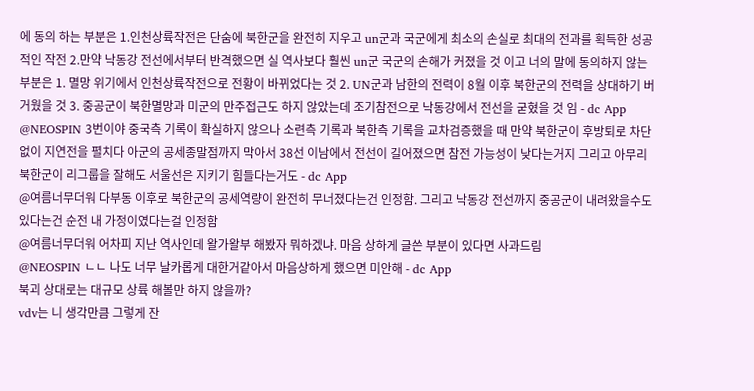에 동의 하는 부분은 1.인천상륙작전은 단숨에 북한군을 완전히 지우고 un군과 국군에게 최소의 손실로 최대의 전과를 획득한 성공적인 작전 2.만약 낙동강 전선에서부터 반격했으면 실 역사보다 훨씬 un군 국군의 손해가 커졌을 것 이고 너의 말에 동의하지 않는 부분은 1. 멸망 위기에서 인천상륙작전으로 전황이 바뀌었다는 것 2. UN군과 남한의 전력이 8월 이후 북한군의 전력을 상대하기 버거웠을 것 3. 중공군이 북한멸망과 미군의 만주접근도 하지 않았는데 조기참전으로 낙동강에서 전선을 굳혔을 것 임 - dc App
@NEOSPIN 3번이야 중국측 기록이 확실하지 않으나 소련측 기록과 북한측 기록을 교차검증했을 때 만약 북한군이 후방퇴로 차단없이 지연전을 펼치다 아군의 공세종말점까지 막아서 38선 이남에서 전선이 길어졌으면 참전 가능성이 낮다는거지 그리고 아무리 북한군이 리그룹을 잘해도 서울선은 지키기 힘들다는거도 - dc App
@여름너무더워 다부동 이후로 북한군의 공세역량이 완전히 무너졌다는건 인정함. 그리고 낙동강 전선까지 중공군이 내려왔을수도 있다는건 순전 내 가정이였다는걸 인정함
@여름너무더워 어차피 지난 역사인데 왈가왈부 해봤자 뭐하겠냐. 마음 상하게 글쓴 부분이 있다면 사과드림
@NEOSPIN ㄴㄴ 나도 너무 날카롭게 대한거같아서 마음상하게 했으면 미안해 - dc App
북괴 상대로는 대규모 상륙 해볼만 하지 않을까?
vdv는 니 생각만큼 그렇게 잔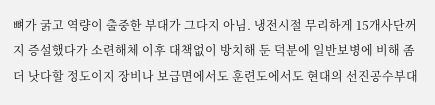뼈가 굵고 역량이 출중한 부대가 그다지 아님. 냉전시절 무리하게 15개사단꺼지 증설했다가 소련해체 이후 대책없이 방치해 둔 덕분에 일반보병에 비해 좀더 낫다할 정도이지 장비나 보급면에서도 훈련도에서도 현대의 선진공수부대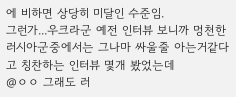에 비하면 상당히 미달인 수준임.
그런가...우크라군 예전 인터뷰 보니까 멍천한 러시아군중에서는 그나마 싸울줄 아는거같다고 칭찬하는 인터뷰 몇개 봤었는데
@ㅇㅇ 그래도 러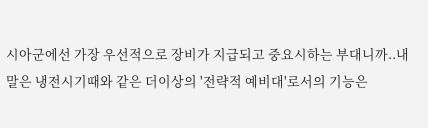시아군에선 가장 우선적으로 장비가 지급되고 중요시하는 부대니까..내말은 냉전시기때와 같은 더이상의 '전략적 예비대'로서의 기능은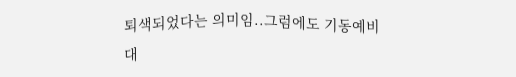퇴색되었다는 의미임..그럼에도 기동예비대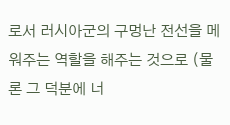로서 러시아군의 구멍난 전선을 메워주는 역할을 해주는 것으로 (물론 그 덕분에 너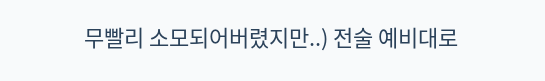무빨리 소모되어버렸지만..) 전술 예비대로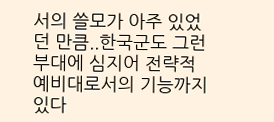서의 쓸모가 아주 있었던 만큼..한국군도 그런부대에 심지어 전략적 예비대로서의 기능까지 있다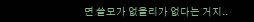면 쓸모가 없을리가 없다는 거지..